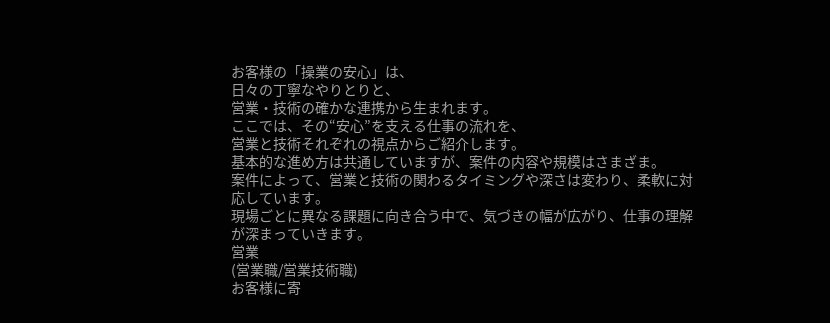お客様の「操業の安心」は、
日々の丁寧なやりとりと、
営業・技術の確かな連携から生まれます。
ここでは、その“安心”を支える仕事の流れを、
営業と技術それぞれの視点からご紹介します。
基本的な進め方は共通していますが、案件の内容や規模はさまざま。
案件によって、営業と技術の関わるタイミングや深さは変わり、柔軟に対応しています。
現場ごとに異なる課題に向き合う中で、気づきの幅が広がり、仕事の理解が深まっていきます。
営業
(営業職/営業技術職)
お客様に寄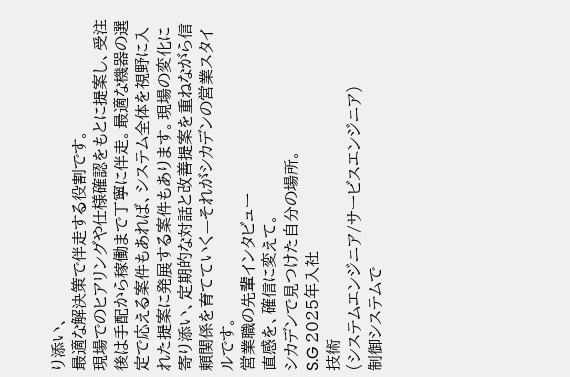り添い、
最適な解決策で伴走する役割です。
現場でのヒアリングや仕様確認をもとに提案し、受注後は手配から稼働まで丁寧に伴走。最適な機器の選定で応える案件もあれば、システム全体を視野に入れた提案に発展する案件もあります。現場の変化に寄り添い、定期的な対話と改善提案を重ねながら信頼関係を育てていく—それがシカデンの営業スタイルです。
営業職の先輩インタビュー
直感を、確信に変えて。
シカデンで見つけた自分の場所。
S.G 2025年入社
技術
(システムエンジニア/サービスエンジニア)
制御システムで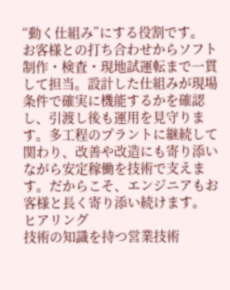“動く仕組み”にする役割です。
お客様との打ち合わせからソフト制作・検査・現地試運転まで一貫して担当。設計した仕組みが現場条件で確実に機能するかを確認し、引渡し後も運用を見守ります。多工程のプラントに継続して関わり、改善や改造にも寄り添いながら安定稼働を技術で支えます。だからこそ、エンジニアもお客様と長く寄り添い続けます。
ヒアリング
技術の知識を持つ営業技術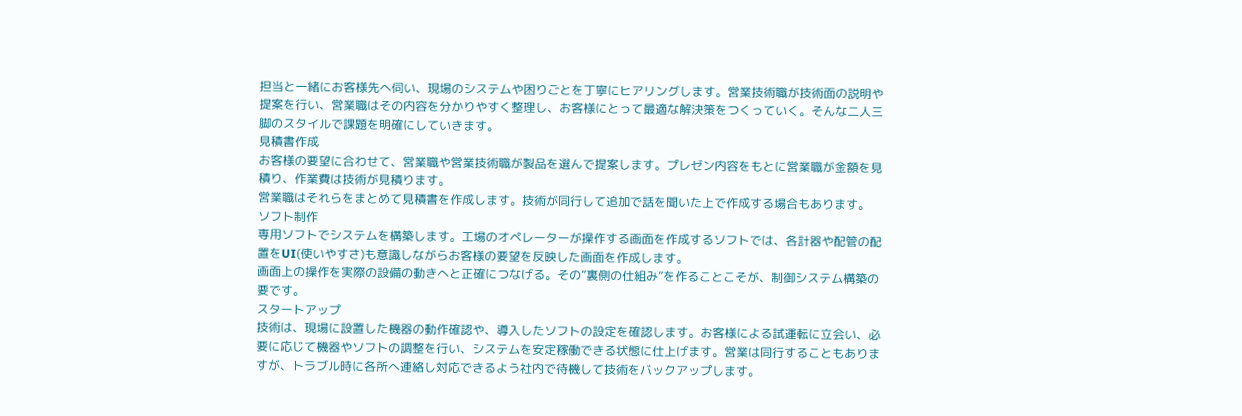担当と一緒にお客様先へ伺い、現場のシステムや困りごとを丁寧にヒアリングします。営業技術職が技術面の説明や提案を行い、営業職はその内容を分かりやすく整理し、お客様にとって最適な解決策をつくっていく。そんな二人三脚のスタイルで課題を明確にしていきます。
見積書作成
お客様の要望に合わせて、営業職や営業技術職が製品を選んで提案します。プレゼン内容をもとに営業職が金額を見積り、作業費は技術が見積ります。
営業職はそれらをまとめて見積書を作成します。技術が同行して追加で話を聞いた上で作成する場合もあります。
ソフト制作
専用ソフトでシステムを構築します。工場のオペレーターが操作する画面を作成するソフトでは、各計器や配管の配置をUI(使いやすさ)も意識しながらお客様の要望を反映した画面を作成します。
画面上の操作を実際の設備の動きへと正確につなげる。その”裏側の仕組み”を作ることこそが、制御システム構築の要です。
スタートアップ
技術は、現場に設置した機器の動作確認や、導入したソフトの設定を確認します。お客様による試運転に立会い、必要に応じて機器やソフトの調整を行い、システムを安定稼働できる状態に仕上げます。営業は同行することもありますが、トラブル時に各所へ連絡し対応できるよう社内で待機して技術をバックアップします。